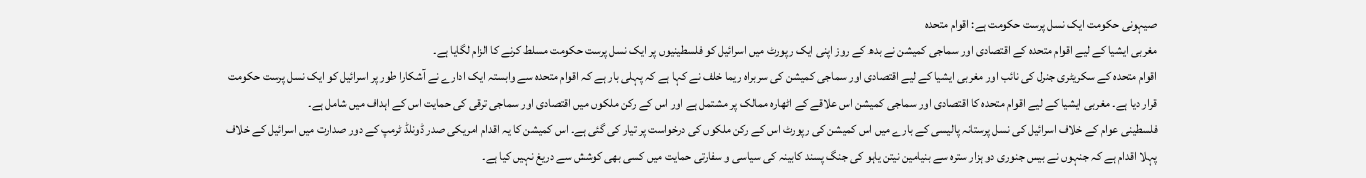صیہونی حکومت ایک نسل پرست حکومت ہے: اقوام متحدہ
مغربی ایشیا کے لیے اقوام متحدہ کے اقتصادی اور سماجی کمیشن نے بدھ کے روز اپنی ایک رپورٹ میں اسرائیل کو فلسطینیوں پر ایک نسل پرست حکومت مسلط کرنے کا الزام لگایا ہے۔
اقوام متحدہ کے سکریٹری جنرل کی نائب اور مغربی ایشیا کے لیے اقتصادی اور سماجی کمیشن کی سربراہ ریما خلف نے کہا ہے کہ پہلی بار ہے کہ اقوام متحدہ سے وابستہ ایک ادارے نے آشکارا طور پر اسرائیل کو ایک نسل پرست حکومت قرار دیا ہے۔ مغربی ایشیا کے لیے اقوام متحدہ کا اقتصادی اور سماجی کمیشن اس علاقے کے اٹھارہ ممالک پر مشتمل ہے اور اس کے رکن ملکوں میں اقتصادی اور سماجی ترقی کی حمایت اس کے اہداف میں شامل ہے۔
فلسطینی عوام کے خلاف اسرائیل کی نسل پرستانہ پالیسی کے بارے میں اس کمیشن کی رپورٹ اس کے رکن ملکوں کی درخواست پر تیار کی گئی ہے۔ اس کمیشن کا یہ اقدام امریکی صدر ڈونلڈ ٹرمپ کے دور صدارت میں اسرائیل کے خلاف پہلا اقدام ہے کہ جنہوں نے بیس جنوری دو ہزار سترہ سے بنیامین نیتن یاہو کی جنگ پسند کابینہ کی سیاسی و سفارتی حمایت میں کسی بھی کوشش سے دریغ نہیں کیا ہے۔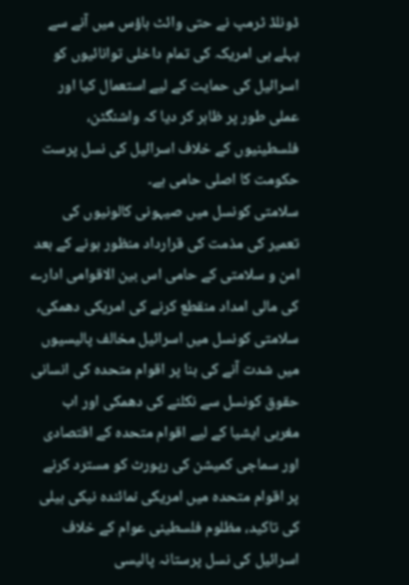ڈونلڈ ٹرمپ نے حتی وائٹ ہاؤس میں آنے سے پہلے ہی امریکہ کی تمام داخلی توانائیوں کو اسرائیل کی حمایت کے لیے استعمال کیا اور عملی طور پر ظاہر کر دیا کہ واشنگٹن، فلسطینیوں کے خلاف اسرائیل کی نسل پرست حکومت کا اصلی حامی ہے۔
سلامتی کونسل میں صیہونی کالونیوں کی تعمیر کی مذمت کی قرارداد منظور ہونے کے بعد امن و سلامتی کے حامی اس بین الاقوامی ادارے کی مالی امداد منقطع کرنے کی امریکی دھمکی، سلامتی کونسل میں اسرائیل مخالف پالیسیوں میں شدت آنے کی بنا پر اقوام متحدہ کی انسانی حقوق کونسل سے نکلنے کی دھمکی اور اب مغربی ایشیا کے لیے اقوام متحدہ کے اقتصادی اور سماجی کمیشن کی رپورٹ کو مسترد کرنے پر اقوام متحدہ میں امریکی نمائندہ نیکی ہیلی کی تاکید، مظلوم فلسطینی عوام کے خلاف اسرائیل کی نسل پرستانہ پالیسی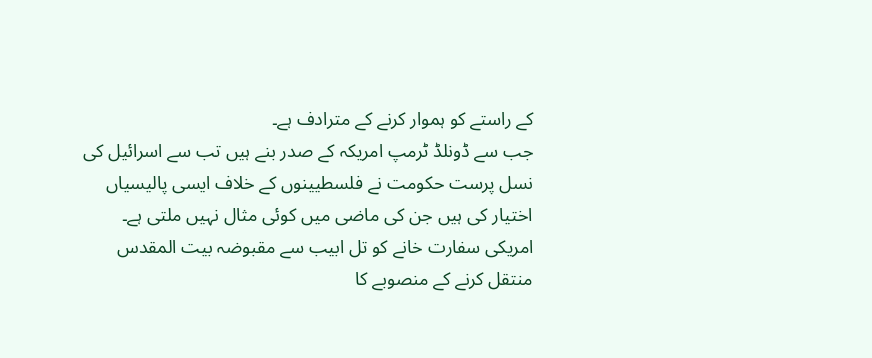کے راستے کو ہموار کرنے کے مترادف ہے۔
جب سے ڈونلڈ ٹرمپ امریکہ کے صدر بنے ہیں تب سے اسرائیل کی نسل پرست حکومت نے فلسطیینوں کے خلاف ایسی پالیسیاں اختیار کی ہیں جن کی ماضی میں کوئی مثال نہیں ملتی ہے۔ امریکی سفارت خانے کو تل ابیب سے مقبوضہ بیت المقدس منتقل کرنے کے منصوبے کا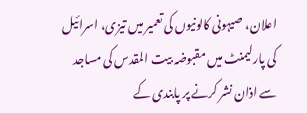اعلان، صیہونی کالونیوں کی تعمیر میں تیزی، اسرائیل کی پارلیمنٹ میں مقبوضہ بیت المقدس کی مساجد سے اذان نشر کرنے پر پابندی کے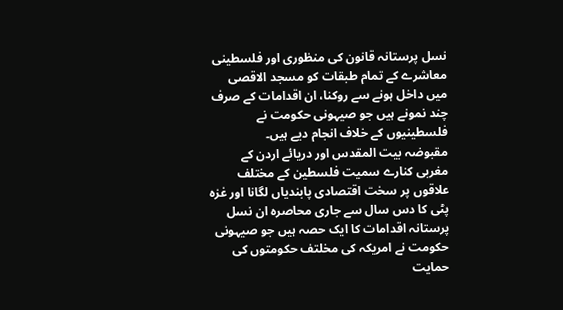نسل پرستانہ قانون کی منظوری اور فلسطینی معاشرے کے تمام طبقات کو مسجد الاقصی میں داخل ہونے سے روکنا، ان اقدامات کے صرف چند نمونے ہیں جو صیہونی حکومت نے فلسطینیوں کے خلاف انجام دیے ہیں۔
مقبوضہ بیت المقدس اور دریائے اردن کے مغربی کنارے سمیت فلسطین کے مختلف علاقوں پر سخت اقتصادی پابندیاں لگانا اور غزہ پٹی کا دس سال سے جاری محاصرہ ان نسل پرستانہ اقدامات کا ایک حصہ ہیں جو صیہونی حکومت نے امریکہ کی مخلتف حکومتوں کی حمایت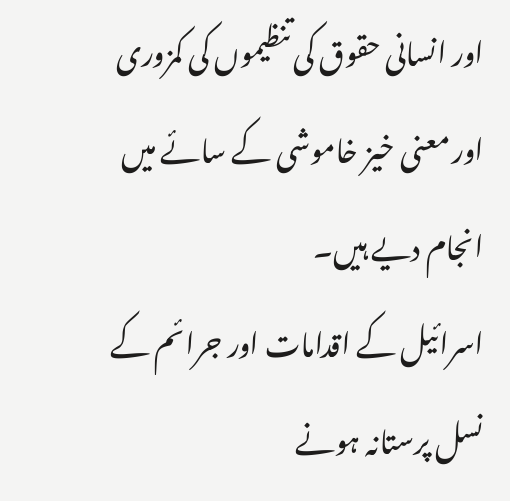اور انسانی حقوق کی تنظیموں کی کمزوری اور معنی خیز خاموشی کے سائے میں انجام دیے ہیں۔
اسرائیل کے اقدامات اور جرائم کے نسل پرستانہ ہونے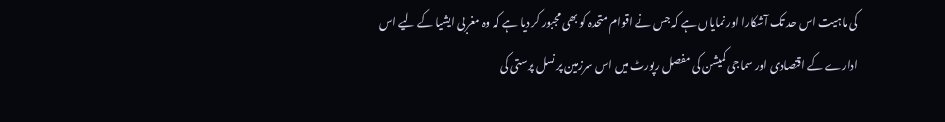کی ماہیت اس حد تک آشکارا اور نمایاں ہے کہ جس نے اقوام متحدہ کو بھی مجبور کر دیا ہے کہ وہ مغربی ایشیا کے لیے اس ادارے کے اقتصادی اور سماجی کمیشن کی مفصل رپورٹ میں اس سرزمین پر نسل پرستی کی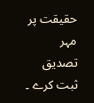حقیقت پر مہر تصدیق ثبت کرے ۔